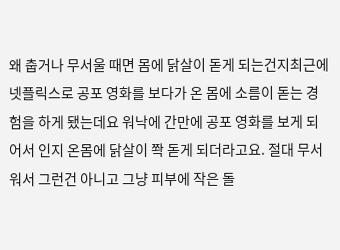왜 춥거나 무서울 때면 몸에 닭살이 돋게 되는건지최근에 넷플릭스로 공포 영화를 보다가 온 몸에 소름이 돋는 경험을 하게 됐는데요 워낙에 간만에 공포 영화를 보게 되어서 인지 온몸에 닭살이 쫙 돋게 되더라고요. 절대 무서워서 그런건 아니고 그냥 피부에 작은 돌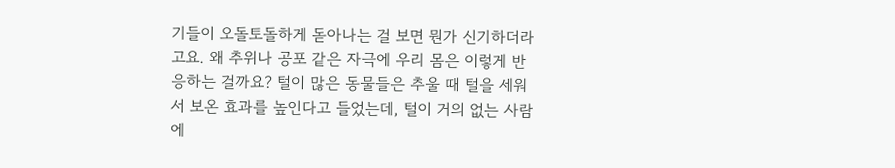기들이 오돌토돌하게 돋아나는 걸 보면 뭔가 신기하더라고요. 왜 추위나 공포 같은 자극에 우리 몸은 이렇게 반응하는 걸까요? 털이 많은 동물들은 추울 때 털을 세워서 보온 효과를 높인다고 들었는데, 털이 거의 없는 사람에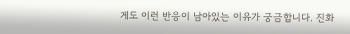게도 이런 반응이 남아있는 이유가 궁금합니다. 진화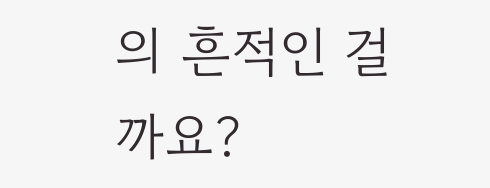의 흔적인 걸까요?